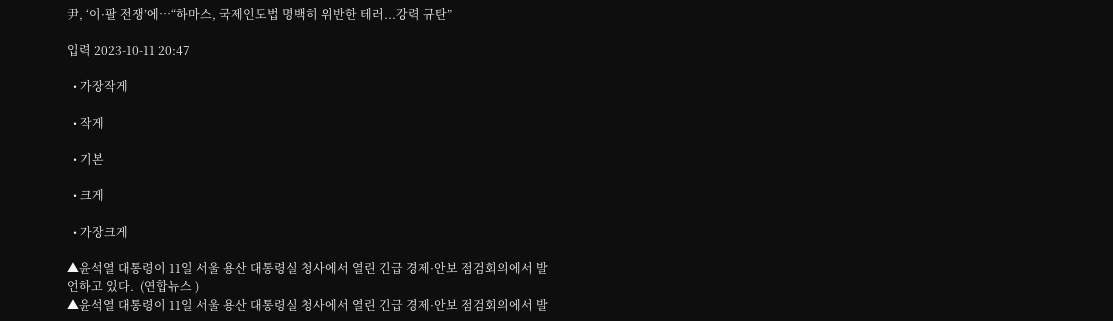尹, ‘이·팔 전쟁’에…“하마스, 국제인도법 명백히 위반한 테러...강력 규탄”

입력 2023-10-11 20:47

  • 가장작게

  • 작게

  • 기본

  • 크게

  • 가장크게

▲윤석열 대통령이 11일 서울 용산 대통령실 청사에서 열린 긴급 경제·안보 점검회의에서 발언하고 있다.  (연합뉴스 )
▲윤석열 대통령이 11일 서울 용산 대통령실 청사에서 열린 긴급 경제·안보 점검회의에서 발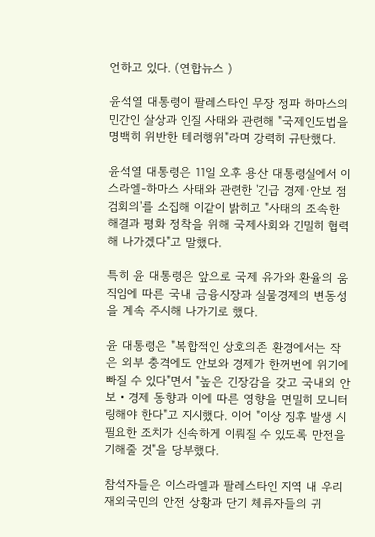언하고 있다. (연합뉴스 )

윤석열 대통령이 팔레스타인 무장 정파 하마스의 민간인 살상과 인질 사태와 관련해 "국제인도법을 명백히 위반한 테러행위"라며 강력히 규탄했다.

윤석열 대통령은 11일 오후 용산 대통령실에서 이스라엘-하마스 사태와 관련한 '긴급 경제·안보 점검회의'를 소집해 이같이 밝히고 "사태의 조속한 해결과 평화 정착을 위해 국제사회와 긴밀히 협력해 나가겠다"고 말했다.

특히 윤 대통령은 앞으로 국제 유가와 환율의 움직임에 따른 국내 금융시장과 실물경제의 변동성을 계속 주시해 나가기로 했다.

윤 대통령은 "복합적인 상호의존 환경에서는 작은 외부 충격에도 안보와 경제가 한꺼번에 위기에 빠질 수 있다"면서 "높은 긴장감을 갖고 국내외 안보‧경제 동향과 이에 따른 영향을 면밀히 모니터링해야 한다"고 지시했다. 이어 "이상 징후 발생 시 필요한 조치가 신속하게 이뤄질 수 있도록 만전을 기해줄 것"을 당부했다.

참석자들은 이스라엘과 팔레스타인 지역 내 우리 재외국민의 안전 상황과 단기 체류자들의 귀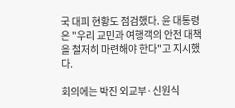국 대피 현황도 점검했다. 윤 대통령은 "우리 교민과 여행객의 안전 대책을 철저히 마련해야 한다"고 지시했다.

회의에는 박진 외교부·신원식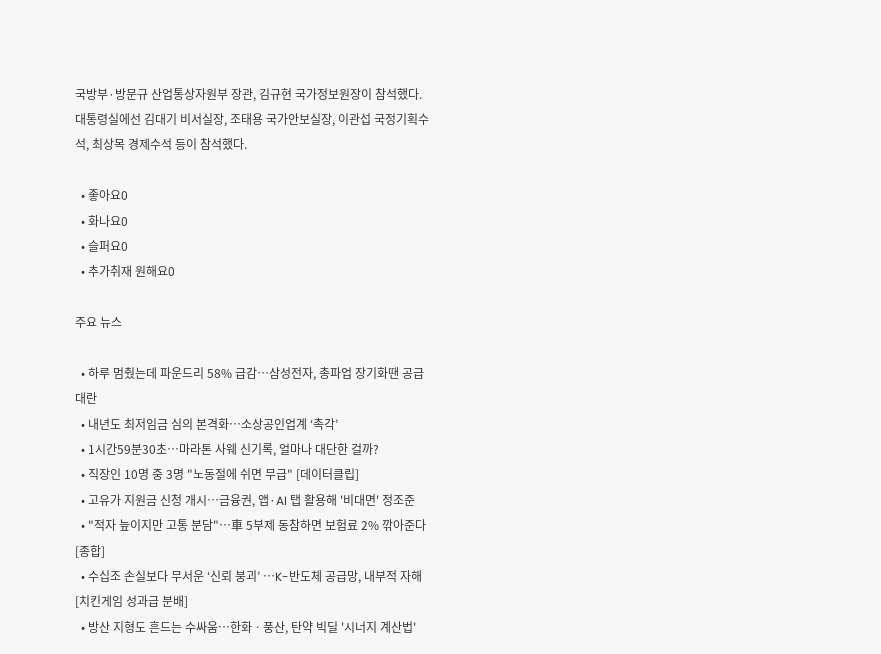국방부·방문규 산업통상자원부 장관, 김규현 국가정보원장이 참석했다. 대통령실에선 김대기 비서실장, 조태용 국가안보실장, 이관섭 국정기획수석, 최상목 경제수석 등이 참석했다.

  • 좋아요0
  • 화나요0
  • 슬퍼요0
  • 추가취재 원해요0

주요 뉴스

  • 하루 멈췄는데 파운드리 58% 급감…삼성전자, 총파업 장기화땐 공급대란
  • 내년도 최저임금 심의 본격화⋯소상공인업계 ‘촉각’
  • 1시간59분30초…마라톤 사웨 신기록, 얼마나 대단한 걸까?
  • 직장인 10명 중 3명 "노동절에 쉬면 무급" [데이터클립]
  • 고유가 지원금 신청 개시⋯금융권, 앱·AI 탭 활용해 '비대면' 정조준
  • "적자 늪이지만 고통 분담"⋯車 5부제 동참하면 보험료 2% 깎아준다 [종합]
  • 수십조 손실보다 무서운 ‘신뢰 붕괴’ ⋯K-반도체 공급망, 내부적 자해 [치킨게임 성과급 분배]
  • 방산 지형도 흔드는 수싸움⋯한화ㆍ풍산, 탄약 빅딜 '시너지 계산법'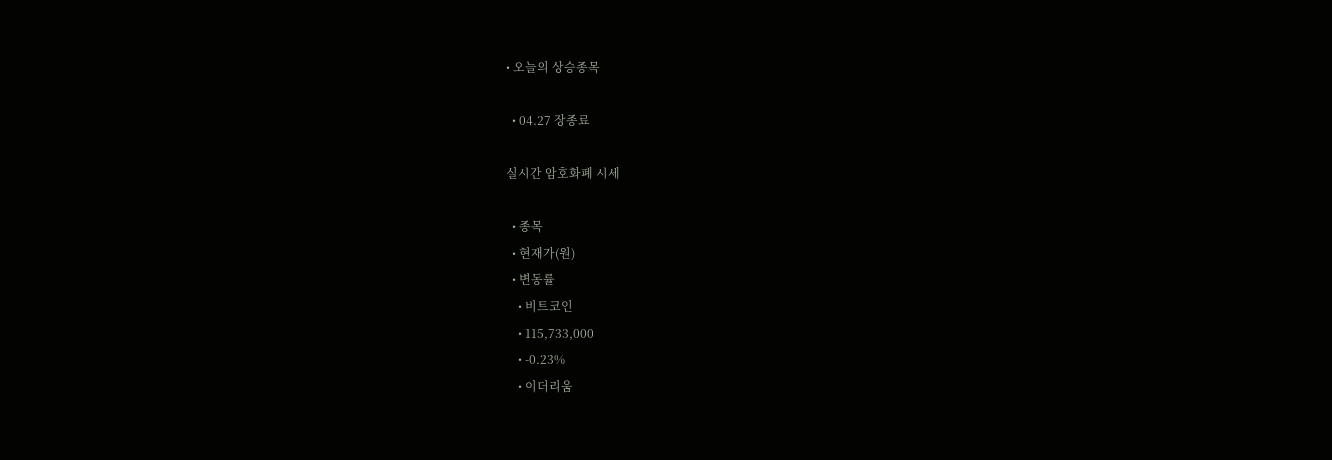• 오늘의 상승종목

  • 04.27 장종료

실시간 암호화폐 시세

  • 종목
  • 현재가(원)
  • 변동률
    • 비트코인
    • 115,733,000
    • -0.23%
    • 이더리움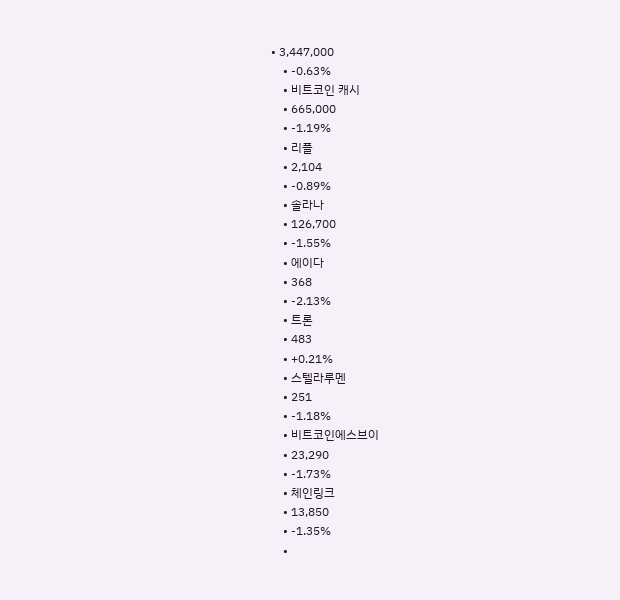• 3,447,000
    • -0.63%
    • 비트코인 캐시
    • 665,000
    • -1.19%
    • 리플
    • 2,104
    • -0.89%
    • 솔라나
    • 126,700
    • -1.55%
    • 에이다
    • 368
    • -2.13%
    • 트론
    • 483
    • +0.21%
    • 스텔라루멘
    • 251
    • -1.18%
    • 비트코인에스브이
    • 23,290
    • -1.73%
    • 체인링크
    • 13,850
    • -1.35%
    •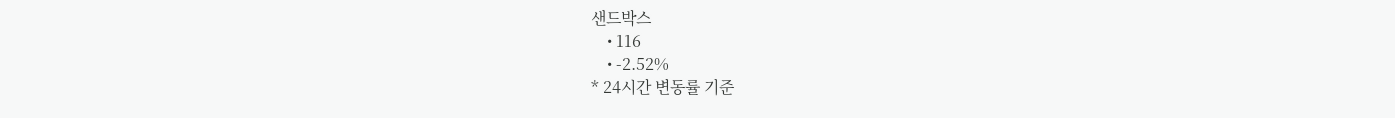샌드박스
    • 116
    • -2.52%
* 24시간 변동률 기준